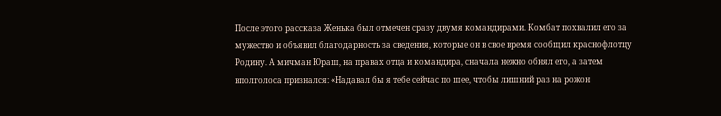После этого рассказа Женька был отмечен сразу двумя командирами. Комбат похвалил его за мужество и объявил благодарность за сведения, которые он в свое время сообщил краснофлотцу Родину. А мичман Юраш, на правах отца и командира, сначала нежно обнял его, а затем вполголоса признался: «Надавал бы я тебе сейчас по шее, чтобы лишний раз на рожон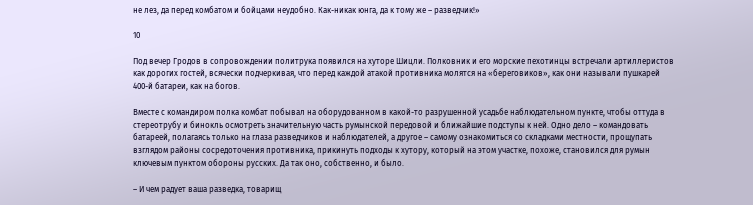не лез, да перед комбатом и бойцами неудобно. Как-никак юнга, да к тому же – разведчик!»

10

Под вечер Гродов в сопровождении политрука появился на хуторе Шицли. Полковник и его морские пехотинцы встречали артиллеристов как дорогих гостей, всячески подчеркивая, что перед каждой атакой противника молятся на «береговиков», как они называли пушкарей 400-й батареи, как на богов.

Вместе с командиром полка комбат побывал на оборудованном в какой-то разрушенной усадьбе наблюдательном пункте, чтобы оттуда в стереотрубу и бинокль осмотреть значительную часть румынской передовой и ближайшие подступы к ней. Одно дело – командовать батареей, полагаясь только на глаза разведчиков и наблюдателей, а другое – самому ознакомиться со складками местности, прощупать взглядом районы сосредоточения противника, прикинуть подходы к хутору, который на этом участке, похоже, становился для румын ключевым пунктом обороны русских. Да так оно, собственно, и было.

– И чем радует ваша разведка, товарищ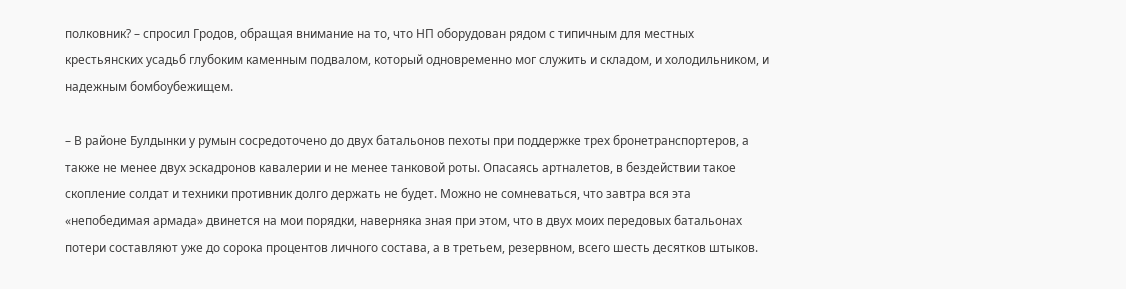полковник? – спросил Гродов, обращая внимание на то, что НП оборудован рядом с типичным для местных крестьянских усадьб глубоким каменным подвалом, который одновременно мог служить и складом, и холодильником, и надежным бомбоубежищем.

– В районе Булдынки у румын сосредоточено до двух батальонов пехоты при поддержке трех бронетранспортеров, а также не менее двух эскадронов кавалерии и не менее танковой роты. Опасаясь артналетов, в бездействии такое скопление солдат и техники противник долго держать не будет. Можно не сомневаться, что завтра вся эта «непобедимая армада» двинется на мои порядки, наверняка зная при этом, что в двух моих передовых батальонах потери составляют уже до сорока процентов личного состава, а в третьем, резервном, всего шесть десятков штыков.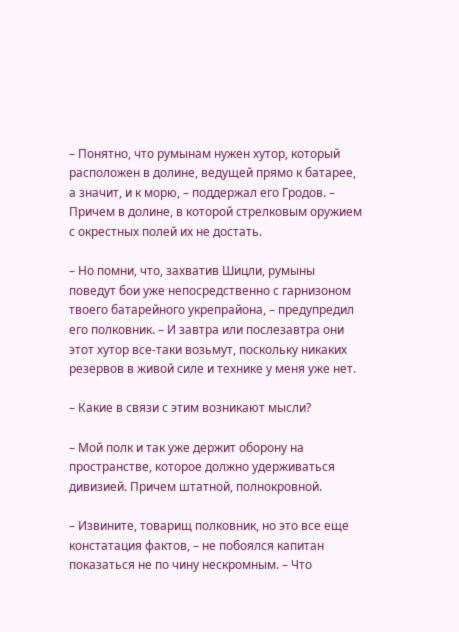– Понятно, что румынам нужен хутор, который расположен в долине, ведущей прямо к батарее, а значит, и к морю, – поддержал его Гродов. – Причем в долине, в которой стрелковым оружием с окрестных полей их не достать.

– Но помни, что, захватив Шицли, румыны поведут бои уже непосредственно с гарнизоном твоего батарейного укрепрайона, – предупредил его полковник. – И завтра или послезавтра они этот хутор все-таки возьмут, поскольку никаких резервов в живой силе и технике у меня уже нет.

– Какие в связи с этим возникают мысли?

– Мой полк и так уже держит оборону на пространстве, которое должно удерживаться дивизией. Причем штатной, полнокровной.

– Извините, товарищ полковник, но это все еще констатация фактов, – не побоялся капитан показаться не по чину нескромным. – Что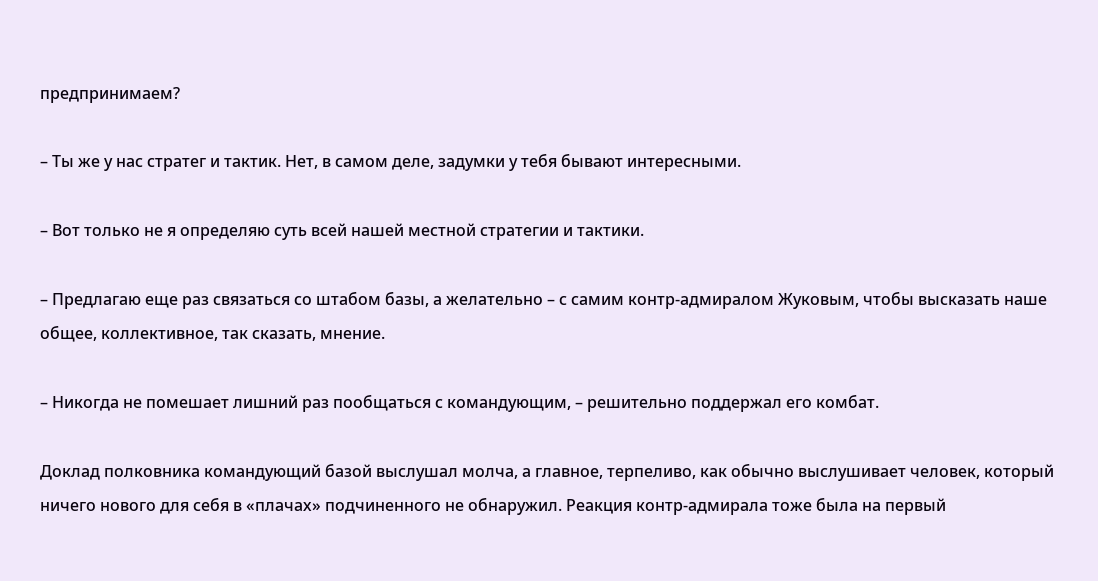предпринимаем?

– Ты же у нас стратег и тактик. Нет, в самом деле, задумки у тебя бывают интересными.

– Вот только не я определяю суть всей нашей местной стратегии и тактики.

– Предлагаю еще раз связаться со штабом базы, а желательно – с самим контр-адмиралом Жуковым, чтобы высказать наше общее, коллективное, так сказать, мнение.

– Никогда не помешает лишний раз пообщаться с командующим, – решительно поддержал его комбат.

Доклад полковника командующий базой выслушал молча, а главное, терпеливо, как обычно выслушивает человек, который ничего нового для себя в «плачах» подчиненного не обнаружил. Реакция контр-адмирала тоже была на первый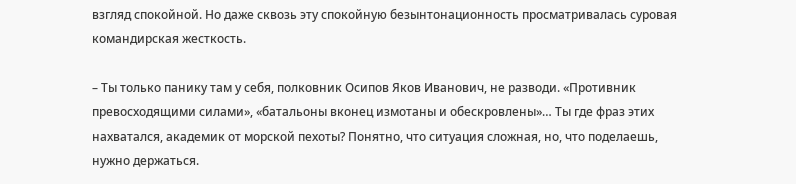взгляд спокойной. Но даже сквозь эту спокойную безынтонационность просматривалась суровая командирская жесткость.

– Ты только панику там у себя, полковник Осипов Яков Иванович, не разводи. «Противник превосходящими силами», «батальоны вконец измотаны и обескровлены»… Ты где фраз этих нахватался, академик от морской пехоты? Понятно, что ситуация сложная, но, что поделаешь, нужно держаться.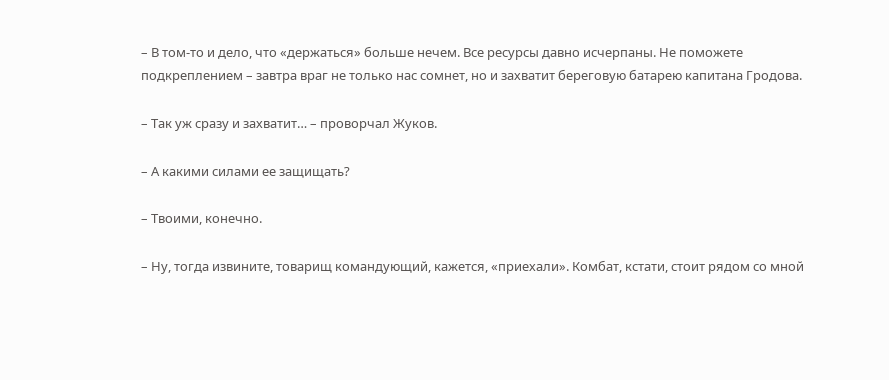– В том-то и дело, что «держаться» больше нечем. Все ресурсы давно исчерпаны. Не поможете подкреплением – завтра враг не только нас сомнет, но и захватит береговую батарею капитана Гродова.

– Так уж сразу и захватит… – проворчал Жуков.

– А какими силами ее защищать?

– Твоими, конечно.

– Ну, тогда извините, товарищ командующий, кажется, «приехали». Комбат, кстати, стоит рядом со мной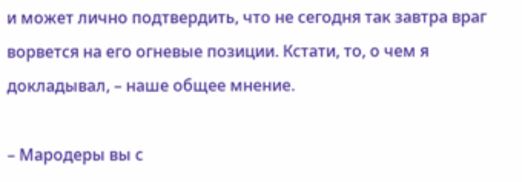и может лично подтвердить, что не сегодня так завтра враг ворвется на его огневые позиции. Кстати, то, о чем я докладывал, – наше общее мнение.

– Мародеры вы с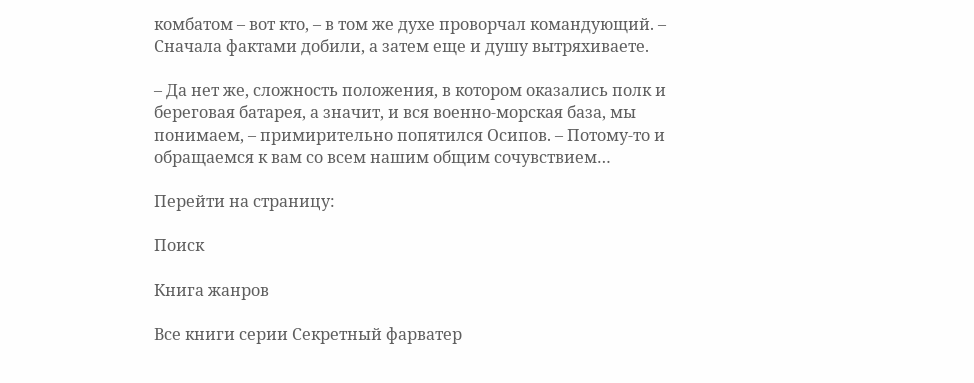комбатом – вот кто, – в том же духе проворчал командующий. – Сначала фактами добили, а затем еще и душу вытряхиваете.

– Да нет же, сложность положения, в котором оказались полк и береговая батарея, а значит, и вся военно-морская база, мы понимаем, – примирительно попятился Осипов. – Потому-то и обращаемся к вам со всем нашим общим сочувствием…

Перейти на страницу:

Поиск

Книга жанров

Все книги серии Секретный фарватер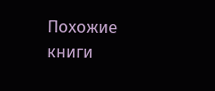Похожие книги